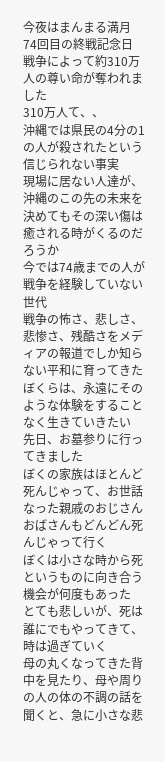今夜はまんまる満月
74回目の終戦記念日
戦争によって約310万人の尊い命が奪われました
310万人て、、
沖縄では県民の4分の1の人が殺されたという信じられない事実
現場に居ない人達が、沖縄のこの先の未来を決めてもその深い傷は癒される時がくるのだろうか
今では74歳までの人が戦争を経験していない世代
戦争の怖さ、悲しさ、悲惨さ、残酷さをメディアの報道でしか知らない平和に育ってきたぼくらは、永遠にそのような体験をすることなく生きていきたい
先日、お墓参りに行ってきました
ぼくの家族はほとんど死んじゃって、お世話なった親戚のおじさんおばさんもどんどん死んじゃって行く
ぼくは小さな時から死というものに向き合う機会が何度もあった
とても悲しいが、死は誰にでもやってきて、時は過ぎていく
母の丸くなってきた背中を見たり、母や周りの人の体の不調の話を聞くと、急に小さな悲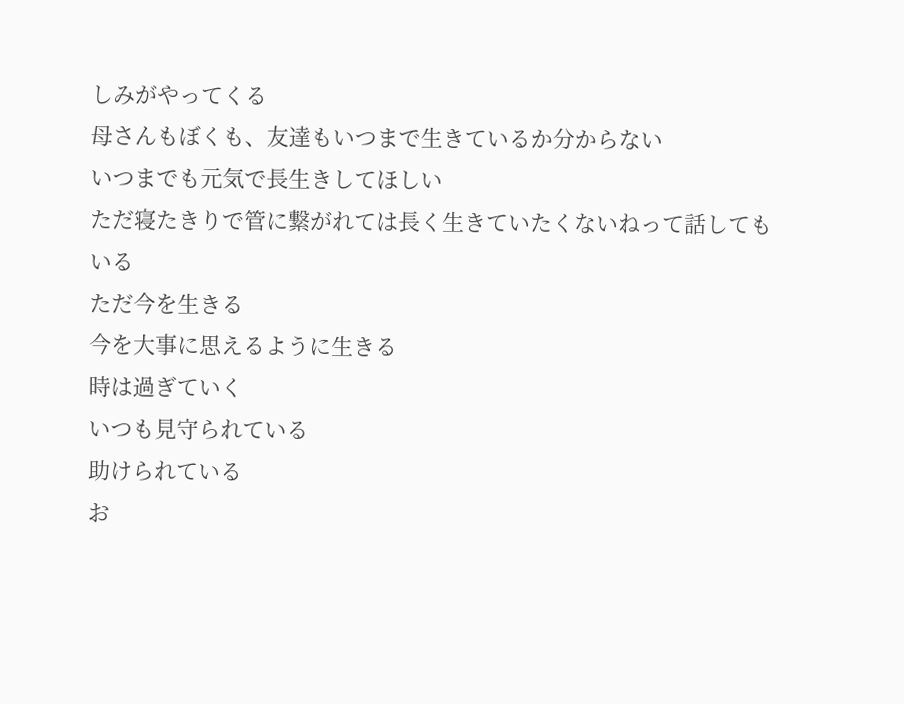しみがやってくる
母さんもぼくも、友達もいつまで生きているか分からない
いつまでも元気で長生きしてほしい
ただ寝たきりで管に繋がれては長く生きていたくないねって話してもいる
ただ今を生きる
今を大事に思えるように生きる
時は過ぎていく
いつも見守られている
助けられている
お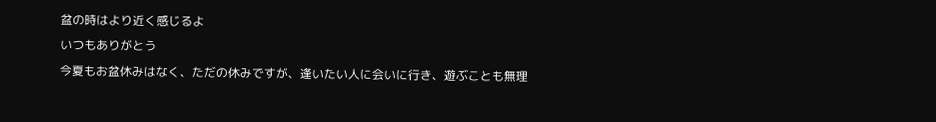盆の時はより近く感じるよ
いつもありがとう
今夏もお盆休みはなく、ただの休みですが、逢いたい人に会いに行き、遊ぶことも無理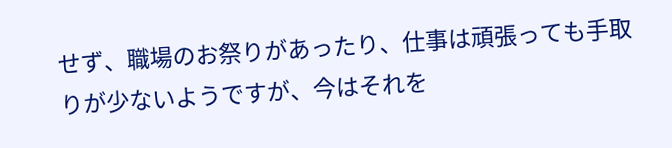せず、職場のお祭りがあったり、仕事は頑張っても手取りが少ないようですが、今はそれを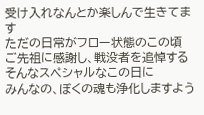受け入れなんとか楽しんで生きてます
ただの日常がフロー状態のこの頃
ご先祖に感謝し、戦没者を追悼する
そんなスペシャルなこの日に
みんなの、ぼくの魂も浄化しますよう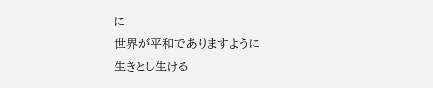に
世界が平和でありますように
生きとし生ける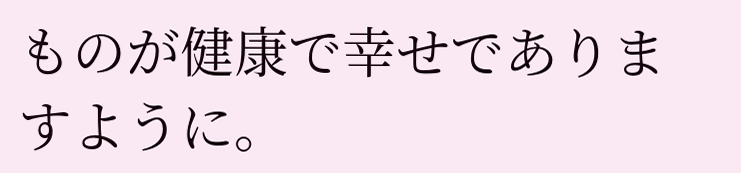ものが健康で幸せでありますように。